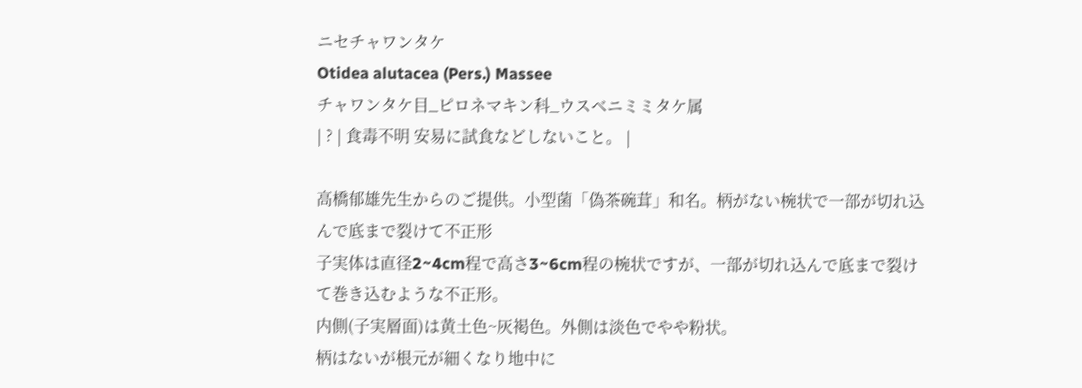ニセチャワンタケ
Otidea alutacea (Pers.) Massee
チャワンタケ目_ピロネマキン科_ウスベニミミタケ属
| ? | 食毒不明 安易に試食などしないこと。 |

高橋郁雄先生からのご提供。小型菌「偽茶碗茸」和名。柄がない椀状で一部が切れ込んで底まで裂けて不正形
子実体は直径2~4cm程で高さ3~6cm程の椀状ですが、一部が切れ込んで底まで裂けて巻き込むような不正形。
内側(子実層面)は黄土色~灰褐色。外側は淡色でやや粉状。
柄はないが根元が細くなり地中に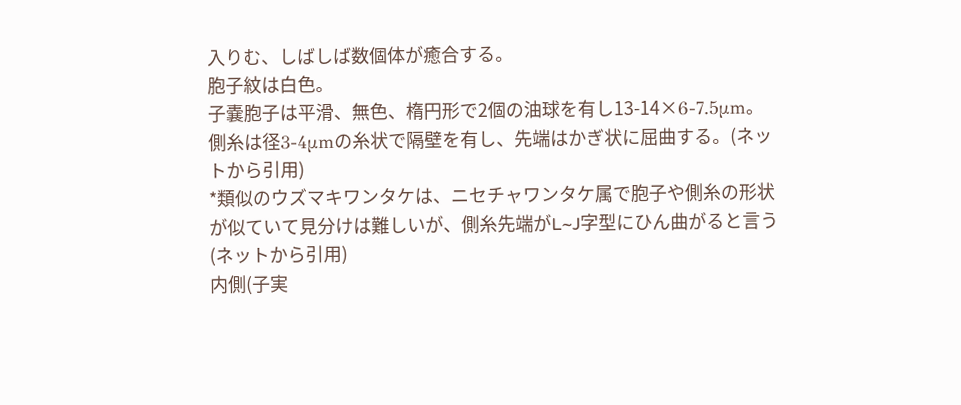入りむ、しばしば数個体が癒合する。
胞子紋は白色。
子嚢胞子は平滑、無色、楕円形で2個の油球を有し13-14×6-7.5μm。側糸は径3-4μmの糸状で隔壁を有し、先端はかぎ状に屈曲する。(ネットから引用)
*類似のウズマキワンタケは、ニセチャワンタケ属で胞子や側糸の形状が似ていて見分けは難しいが、側糸先端がL~J字型にひん曲がると言う(ネットから引用)
内側(子実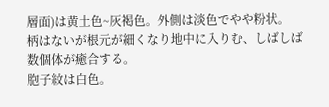層面)は黄土色~灰褐色。外側は淡色でやや粉状。
柄はないが根元が細くなり地中に入りむ、しばしば数個体が癒合する。
胞子紋は白色。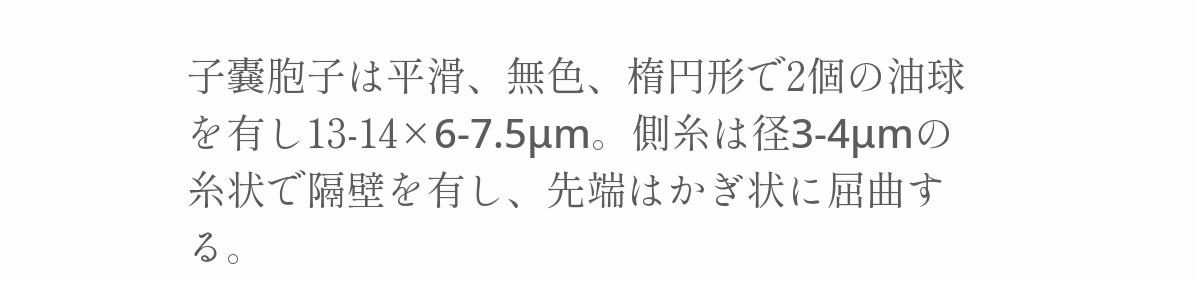子嚢胞子は平滑、無色、楕円形で2個の油球を有し13-14×6-7.5μm。側糸は径3-4μmの糸状で隔壁を有し、先端はかぎ状に屈曲する。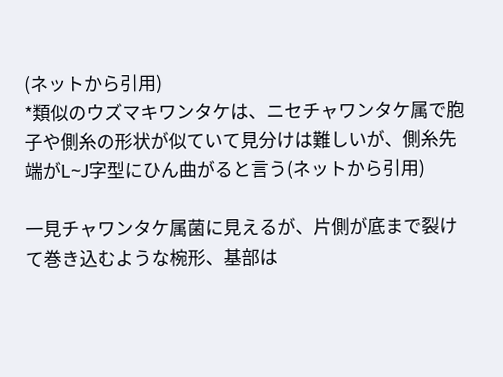(ネットから引用)
*類似のウズマキワンタケは、ニセチャワンタケ属で胞子や側糸の形状が似ていて見分けは難しいが、側糸先端がL~J字型にひん曲がると言う(ネットから引用)

一見チャワンタケ属菌に見えるが、片側が底まで裂けて巻き込むような椀形、基部は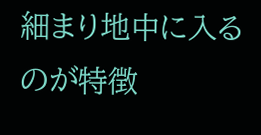細まり地中に入るのが特徴